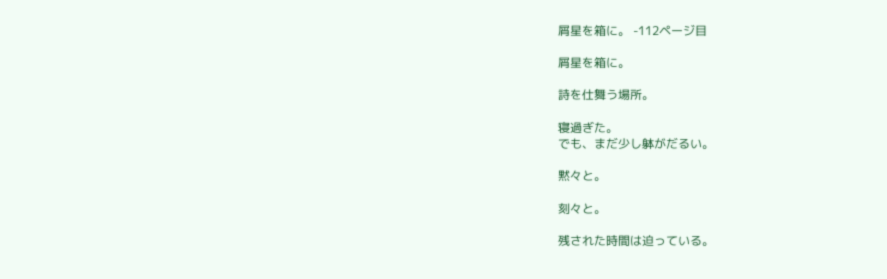屑星を箱に。 -112ページ目

屑星を箱に。

詩を仕舞う場所。

寝過ぎた。
でも、まだ少し躰がだるい。

黙々と。

刻々と。

残された時間は迫っている。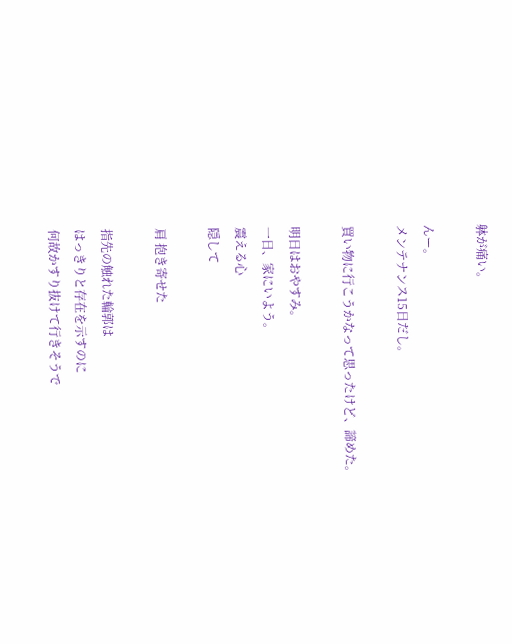躰が痛い。

んー。
メンテナンス15日だし。

買い物に行こうかなって思ったけど、諦めた。

明日はおやすみ。
一日、家にいよう。
震える心
隠して

肩 抱き寄せた

指先の触れた輪郭は
はっきりと存在を示すのに
何故かすり抜けて行きそうで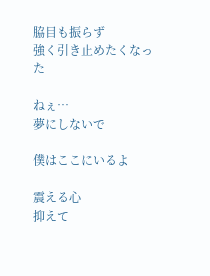脇目も振らず
強く引き止めたくなった

ねぇ…
夢にしないで

僕はここにいるよ

震える心
抑えて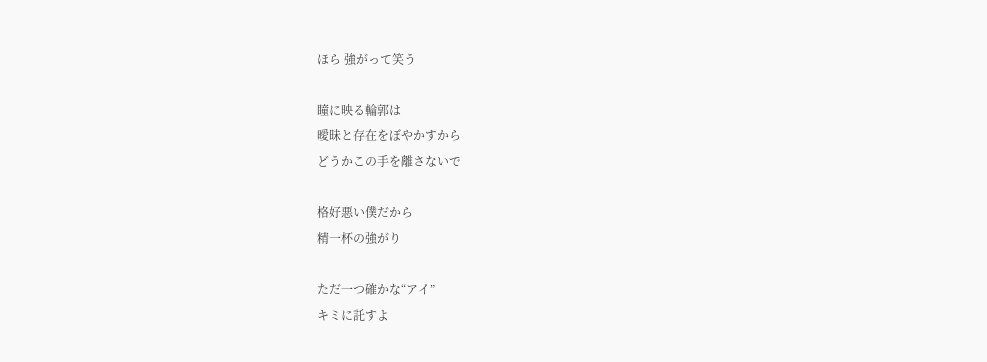ほら 強がって笑う

瞳に映る輪郭は
曖昧と存在をぼやかすから
どうかこの手を離さないで

格好悪い僕だから
精一杯の強がり

ただ一つ確かな“アイ”
キミに託すよ